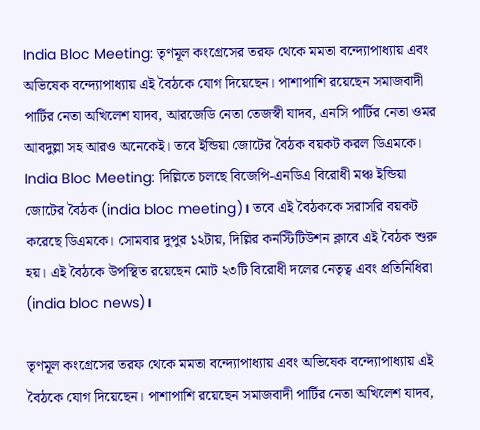India Bloc Meeting: তৃণমূল কংগ্রেসের তরফ থেকে মমতা বন্দ্যোপাধ্যায় এবং অভিষেক বন্দ্যোপাধ্যায় এই বৈঠকে যোগ দিয়েছেন। পাশাপাশি রয়েছেন সমাজবাদী পার্টির নেতা অখিলেশ যাদব, আরজেডি নেতা তেজস্বী যাদব, এনসি পার্টির নেতা ওমর আবদুল্লা সহ আরও অনেকেই। তবে ইন্ডিয়া জোটের বৈঠক বয়কট করল ডিএমকে।
India Bloc Meeting: দিল্লিতে চলছে বিজেপি-এনডিএ বিরোধী মঞ্চ ইন্ডিয়া জোটের বৈঠক (india bloc meeting)। তবে এই বৈঠককে সরাসরি বয়কট করেছে ডিএমকে। সোমবার দুপুর ১২টায়, দিল্লির কনস্টিটিউশন ক্লাবে এই বৈঠক শুরু হয়। এই বৈঠকে উপস্থিত রয়েছেন মোট ২৩টি বিরোধী দলের নেতৃত্ব এবং প্রতিনিধিরা (india bloc news)।

তৃণমূল কংগ্রেসের তরফ থেকে মমতা বন্দ্যোপাধ্যায় এবং অভিষেক বন্দ্যোপাধ্যায় এই বৈঠকে যোগ দিয়েছেন। পাশাপাশি রয়েছেন সমাজবাদী পার্টির নেতা অখিলেশ যাদব,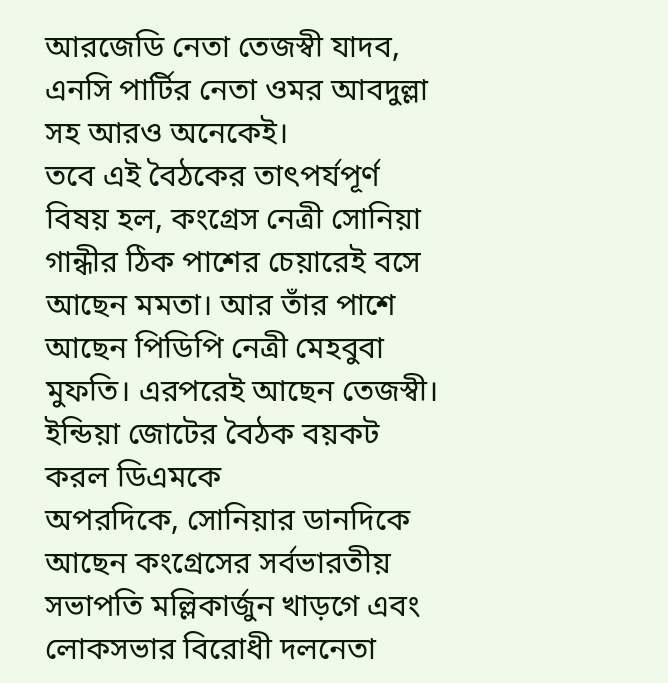আরজেডি নেতা তেজস্বী যাদব, এনসি পার্টির নেতা ওমর আবদুল্লা সহ আরও অনেকেই।
তবে এই বৈঠকের তাৎপর্যপূর্ণ বিষয় হল, কংগ্রেস নেত্রী সোনিয়া গান্ধীর ঠিক পাশের চেয়ারেই বসে আছেন মমতা। আর তাঁর পাশে আছেন পিডিপি নেত্রী মেহবুবা মুফতি। এরপরেই আছেন তেজস্বী।
ইন্ডিয়া জোটের বৈঠক বয়কট করল ডিএমকে
অপরদিকে, সোনিয়ার ডানদিকে আছেন কংগ্রেসের সর্বভারতীয় সভাপতি মল্লিকার্জুন খাড়গে এবং লোকসভার বিরোধী দলনেতা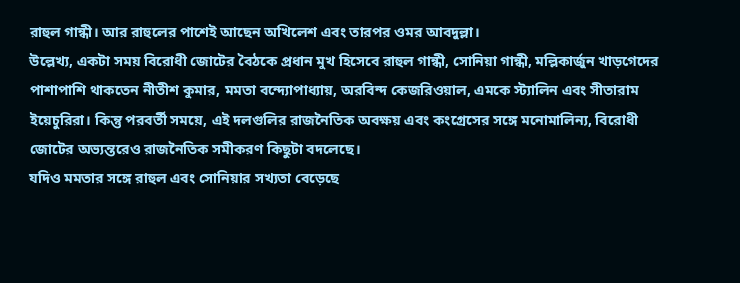রাহুল গান্ধী। আর রাহুলের পাশেই আছেন অখিলেশ এবং তারপর ওমর আবদুল্লা।
উল্লেখ্য, একটা সময় বিরোধী জোটের বৈঠকে প্রধান মুখ হিসেবে রাহুল গান্ধী, সোনিয়া গান্ধী, মল্লিকার্জুন খাড়গেদের পাশাপাশি থাকতেন নীতীশ কুমার, মমতা বন্দ্যোপাধ্যায়, অরবিন্দ কেজরিওয়াল, এমকে স্ট্যালিন এবং সীতারাম ইয়েচুরিরা। কিন্তু পরবর্তী সময়ে, এই দলগুলির রাজনৈতিক অবক্ষয় এবং কংগ্রেসের সঙ্গে মনোমালিন্য, বিরোধী জোটের অভ্যন্তরেও রাজনৈতিক সমীকরণ কিছুটা বদলেছে।
যদিও মমতার সঙ্গে রাহুল এবং সোনিয়ার সখ্যতা বেড়েছে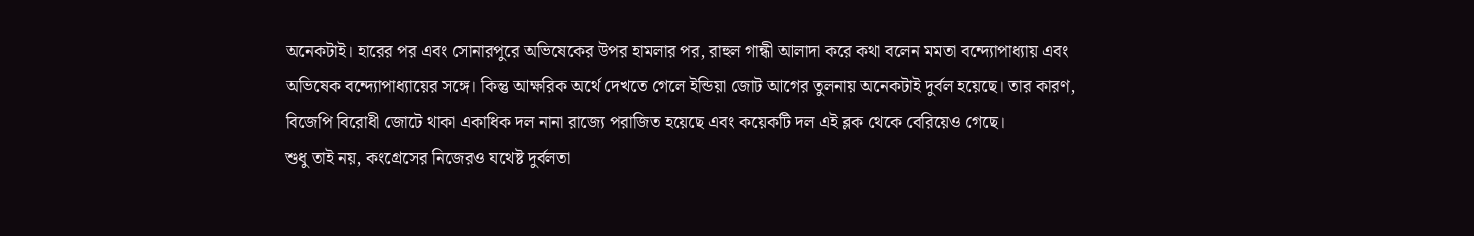অনেকটাই। হারের পর এবং সোনারপুরে অভিষেকের উপর হামলার পর, রাহুল গান্ধী আলাদা করে কথা বলেন মমতা বন্দ্যোপাধ্যায় এবং অভিষেক বন্দ্যোপাধ্যায়ের সঙ্গে। কিন্তু আক্ষরিক অর্থে দেখতে গেলে ইন্ডিয়া জোট আগের তুলনায় অনেকটাই দুর্বল হয়েছে। তার কারণ, বিজেপি বিরোধী জোটে থাকা একাধিক দল নানা রাজ্যে পরাজিত হয়েছে এবং কয়েকটি দল এই ব্লক থেকে বেরিয়েও গেছে।
শুধু তাই নয়, কংগ্রেসের নিজেরও যথেষ্ট দুর্বলতা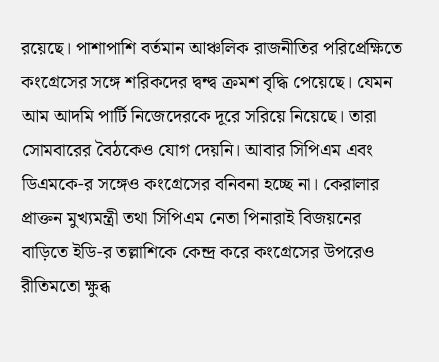রয়েছে। পাশাপাশি বর্তমান আঞ্চলিক রাজনীতির পরিপ্রেক্ষিতে কংগ্রেসের সঙ্গে শরিকদের দ্বন্দ্ব ক্রমশ বৃদ্ধি পেয়েছে। যেমন আম আদমি পার্টি নিজেদেরকে দূরে সরিয়ে নিয়েছে। তারা সোমবারের বৈঠকেও যোগ দেয়নি। আবার সিপিএম এবং ডিএমকে-র সঙ্গেও কংগ্রেসের বনিবনা হচ্ছে না। কেরালার প্রাক্তন মুখ্যমন্ত্রী তথা সিপিএম নেতা পিনারাই বিজয়নের বাড়িতে ইডি-র তল্লাশিকে কেন্দ্র করে কংগ্রেসের উপরেও রীতিমতো ক্ষুব্ধ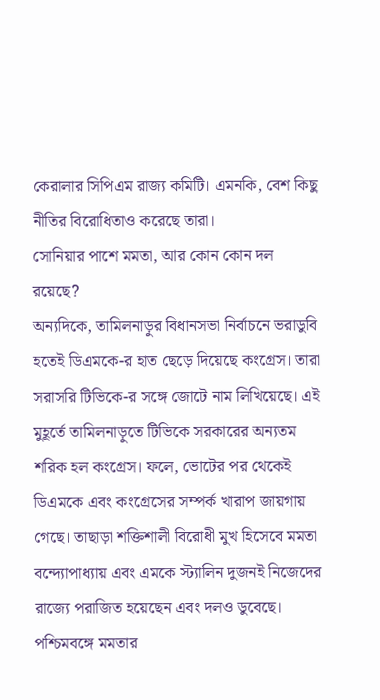কেরালার সিপিএম রাজ্য কমিটি। এমনকি, বেশ কিছু নীতির বিরোধিতাও করেছে তারা।
সোনিয়ার পাশে মমতা, আর কোন কোন দল রয়েছে?
অন্যদিকে, তামিলনাড়ুর বিধানসভা নির্বাচনে ভরাডুবি হতেই ডিএমকে-র হাত ছেড়ে দিয়েছে কংগ্রেস। তারা সরাসরি টিভিকে-র সঙ্গে জোটে নাম লিখিয়েছে। এই মুহূর্তে তামিলনাড়ুতে টিভিকে সরকারের অন্যতম শরিক হল কংগ্রেস। ফলে, ভোটের পর থেকেই ডিএমকে এবং কংগ্রেসের সম্পর্ক খারাপ জায়গায় গেছে। তাছাড়া শক্তিশালী বিরোধী মুখ হিসেবে মমতা বন্দ্যোপাধ্যায় এবং এমকে স্ট্যালিন দুজনই নিজেদের রাজ্যে পরাজিত হয়েছেন এবং দলও ডুবেছে।
পশ্চিমবঙ্গে মমতার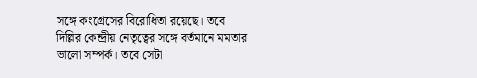সঙ্গে কংগ্রেসের বিরোধিতা রয়েছে। তবে দিল্লির কেন্দ্রীয় নেতৃত্বের সঙ্গে বর্তমানে মমতার ভালো সম্পর্ক। তবে সেটা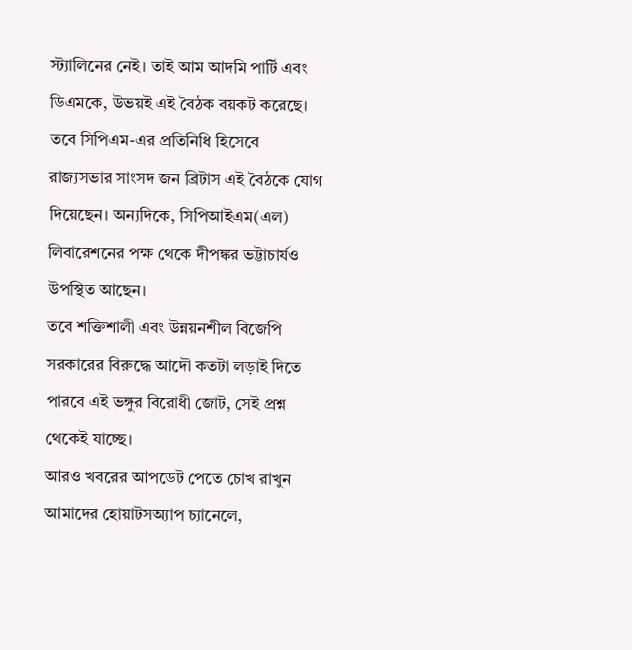স্ট্যালিনের নেই। তাই আম আদমি পার্টি এবং ডিএমকে, উভয়ই এই বৈঠক বয়কট করেছে। তবে সিপিএম-এর প্রতিনিধি হিসেবে রাজ্যসভার সাংসদ জন ব্রিটাস এই বৈঠকে যোগ দিয়েছেন। অন্যদিকে, সিপিআইএম(এল) লিবারেশনের পক্ষ থেকে দীপঙ্কর ভট্টাচার্যও উপস্থিত আছেন।
তবে শক্তিশালী এবং উন্নয়নশীল বিজেপি সরকারের বিরুদ্ধে আদৌ কতটা লড়াই দিতে পারবে এই ভঙ্গুর বিরোধী জোট, সেই প্রশ্ন থেকেই যাচ্ছে।
আরও খবরের আপডেট পেতে চোখ রাখুন আমাদের হোয়াটসঅ্যাপ চ্যানেলে,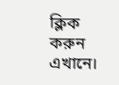ক্লিক করুন এখানে।